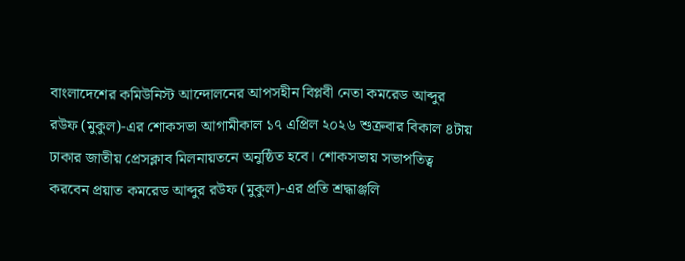বাংলাদেশের কমিউনিস্ট আন্দোলনের আপসহীন বিপ্লবী নেতা কমরেড আব্দুর রউফ (মুকুল)-এর শোকসভা আগামীকাল ১৭ এপ্রিল ২০২৬ শুক্রবার বিকাল ৪টায় ঢাকার জাতীয় প্রেসক্লাব মিলনায়তনে অনুষ্ঠিত হবে। শোকসভায় সভাপতিত্ব করবেন প্রয়াত কমরেড আব্দুর রউফ (মুকুল)-এর প্রতি শ্রদ্ধাঞ্জলি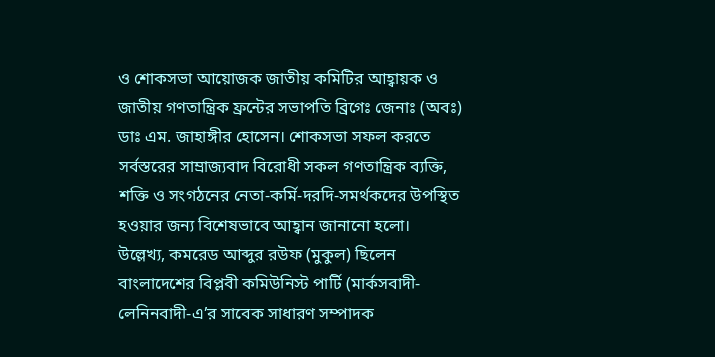ও শোকসভা আয়োজক জাতীয় কমিটির আহ্বায়ক ও জাতীয় গণতান্ত্রিক ফ্রন্টের সভাপতি ব্রিগেঃ জেনাঃ (অবঃ) ডাঃ এম. জাহাঙ্গীর হোসেন। শোকসভা সফল করতে সর্বস্তরের সাম্রাজ্যবাদ বিরোধী সকল গণতান্ত্রিক ব্যক্তি, শক্তি ও সংগঠনের নেতা-কর্মি-দরদি-সমর্থকদের উপস্থিত হওয়ার জন্য বিশেষভাবে আহ্বান জানানো হলো।
উল্লেখ্য, কমরেড আব্দুর রউফ (মুকুল) ছিলেন বাংলাদেশের বিপ্লবী কমিউনিস্ট পার্টি (মার্কসবাদী-লেনিনবাদী-এ’র সাবেক সাধারণ সম্পাদক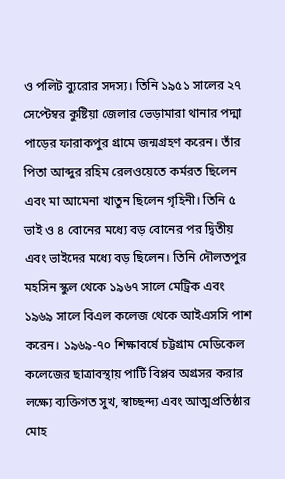ও পলিট ব্যুরোর সদস্য। তিনি ১৯৫১ সালের ২৭ সেপ্টেম্বর কুষ্টিয়া জেলার ভেড়ামারা থানার পদ্মা পাড়ের ফারাকপুর গ্রামে জন্মগ্রহণ করেন। তাঁর পিতা আব্দুর রহিম রেলওয়েতে কর্মরত ছিলেন এবং মা আমেনা খাতুন ছিলেন গৃহিনী। তিনি ৫ ভাই ও ৪ বোনের মধ্যে বড় বোনের পর দ্বিতীয় এবং ভাইদের মধ্যে বড় ছিলেন। তিনি দৌলতপুর মহসিন স্কুল থেকে ১৯৬৭ সালে মেট্রিক এবং ১৯৬৯ সালে বিএল কলেজ থেকে আইএসসি পাশ করেন। ১৯৬৯-৭০ শিক্ষাবর্ষে চট্টগ্রাম মেডিকেল কলেজের ছাত্রাবস্থায় পার্টি বিপ্লব অগ্রসর করার লক্ষ্যে ব্যক্তিগত সুখ, স্বাচ্ছন্দ্য এবং আত্মপ্রতিষ্ঠার মোহ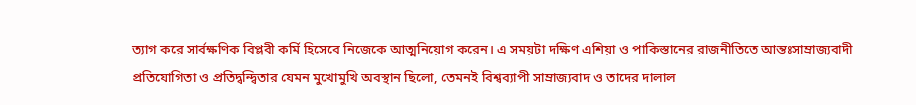ত্যাগ করে সার্বক্ষণিক বিপ্লবী কর্মি হিসেবে নিজেকে আত্মনিয়োগ করেন। এ সময়টা দক্ষিণ এশিয়া ও পাকিস্তানের রাজনীতিতে আন্তঃসাম্রাজ্যবাদী প্রতিযোগিতা ও প্রতিদ্বন্দ্বিতার যেমন মুখোমুখি অবস্থান ছিলো, তেমনই বিশ্বব্যাপী সাম্রাজ্যবাদ ও তাদের দালাল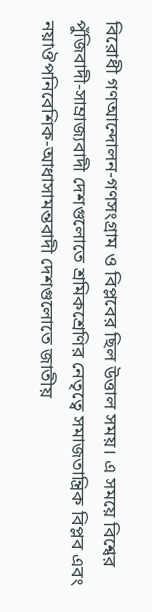বিরোধী গণআন্দোলন-গণসংগ্রাম ও বিপ্লবের ছিল উত্তাল সময়। এ সময়ে বিশ্বের পুঁজিবাদী-সাম্রাজ্যবাদী দেশগুলোতে শ্রমিকশ্রেণির নেতৃত্বে সমাজতান্ত্রিক বিপ্লব এবং নয়াঔপনিবেশিক-আধাসামন্তবাদী দেশগুলোতে জাতীয়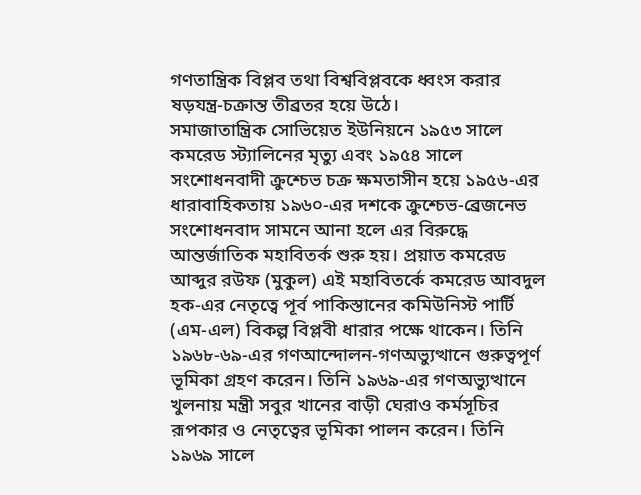গণতান্ত্রিক বিপ্লব তথা বিশ্ববিপ্লবকে ধ্বংস করার ষড়যন্ত্র-চক্রান্ত তীব্রতর হয়ে উঠে।
সমাজাতান্ত্রিক সোভিয়েত ইউনিয়নে ১৯৫৩ সালে কমরেড স্ট্যালিনের মৃত্যু এবং ১৯৫৪ সালে সংশোধনবাদী ক্রুশ্চেভ চক্র ক্ষমতাসীন হয়ে ১৯৫৬-এর ধারাবাহিকতায় ১৯৬০-এর দশকে ক্রুশ্চেভ-ব্রেজনেভ সংশোধনবাদ সামনে আনা হলে এর বিরুদ্ধে আন্তর্জাতিক মহাবিতর্ক শুরু হয়। প্রয়াত কমরেড আব্দুর রউফ (মুকুল) এই মহাবিতর্কে কমরেড আবদুল হক-এর নেতৃত্বে পূর্ব পাকিস্তানের কমিউনিস্ট পার্টি (এম-এল) বিকল্প বিপ্লবী ধারার পক্ষে থাকেন। তিনি ১৯৬৮-৬৯-এর গণআন্দোলন-গণঅভ্যুত্থানে গুরুত্বপূর্ণ ভূমিকা গ্রহণ করেন। তিনি ১৯৬৯-এর গণঅভ্যুত্থানে খুলনায় মন্ত্রী সবুর খানের বাড়ী ঘেরাও কর্মসূচির রূপকার ও নেতৃত্বের ভূমিকা পালন করেন। তিনি ১৯৬৯ সালে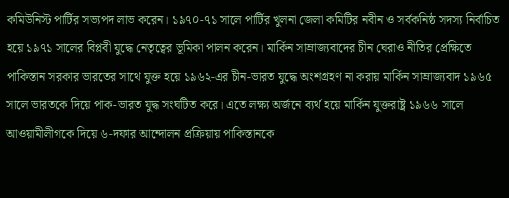কমিউনিস্ট পার্টির সভ্যপদ লাভ করেন। ১৯৭০-৭১ সালে পার্টির খুলনা জেলা কমিটির নবীন ও সর্বকনিষ্ঠ সদস্য নির্বাচিত হয়ে ১৯৭১ সালের বিপ্লবী যুদ্ধে নেতৃত্বের ভূমিকা পালন করেন। মার্কিন সাম্রাজ্যবাদের চীন ঘেরাও নীতির প্রেক্ষিতে পাকিস্তান সরকার ভারতের সাথে যুক্ত হয়ে ১৯৬২-এর চীন-ভারত যুদ্ধে অংশগ্রহণ না করায় মার্কিন সাম্রাজ্যবাদ ১৯৬৫ সালে ভারতকে দিয়ে পাক-ভারত যুদ্ধ সংঘটিত করে। এতে লক্ষ্য অর্জনে ব্যর্থ হয়ে মার্কিন যুক্তরাষ্ট্র ১৯৬৬ সালে আওয়ামীলীগকে দিয়ে ৬-দফার আন্দোলন প্রক্রিয়ায় পাকিস্তানকে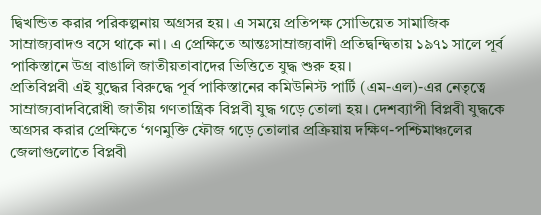দ্বিখন্ডিত করার পরিকল্পনায় অগ্রসর হয়। এ সময়ে প্রতিপক্ষ সোভিয়েত সামাজিক সাম্রাজ্যবাদও বসে থাকে না। এ প্রেক্ষিতে আন্তঃসাম্রাজ্যবাদী প্রতিদ্বন্দ্বিতায় ১৯৭১ সালে পূর্ব পাকিস্তানে উগ্র বাঙালি জাতীয়তাবাদের ভিত্তিতে যুদ্ধ শুরু হয়।
প্রতিবিপ্লবী এই যুদ্ধের বিরুদ্ধে পূর্ব পাকিস্তানের কমিউনিস্ট পার্টি (এম-এল)-এর নেতৃত্বে সাম্রাজ্যবাদবিরোধী জাতীয় গণতান্ত্রিক বিপ্লবী যুদ্ধ গড়ে তোলা হয়। দেশব্যাপী বিপ্লবী যুদ্ধকে অগ্রসর করার প্রেক্ষিতে ‘গণমুক্তি ফৌজ গড়ে তোলার প্রক্রিয়ায় দক্ষিণ-পশ্চিমাঞ্চলের জেলাগুলোতে বিপ্লবী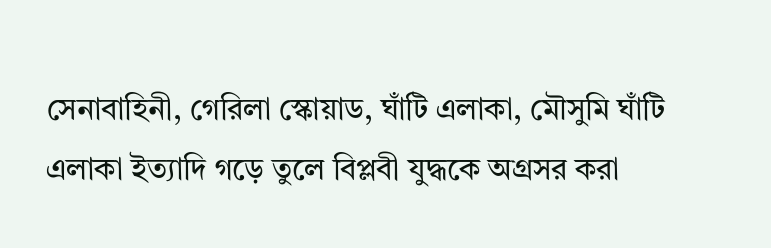সেনাবাহিনী, গেরিলা স্কোয়াড, ঘাঁটি এলাকা, মৌসুমি ঘাঁটি এলাকা ইত্যাদি গড়ে তুলে বিপ্লবী যুদ্ধকে অগ্রসর করা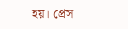হয়। প্রেস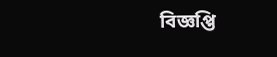বিজ্ঞপ্তি